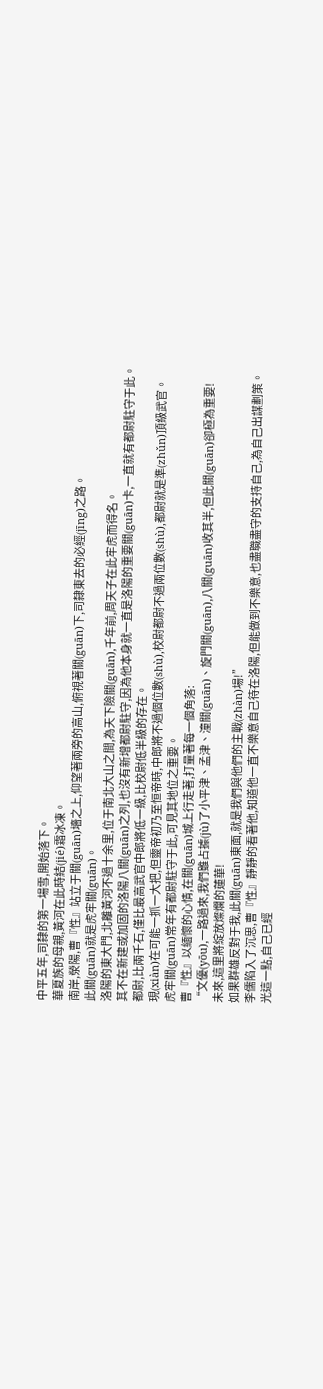中平五年,司隸的第一場雪,開始落下。
華夏族的母親,黃河在此時結(jié)霜冰凍。
南岸,滎陽,曹『性』站立于關(guān)墻之上,仰望著兩旁的高山,俯視著關(guān)下,司隸東去的必經(jīng)之路。
此關(guān)就是虎牢關(guān)。
洛陽的東大門,北離黃河不過十余里,位于南北大山之間,為天下險關(guān),千年前,周天子在此牢虎而得名。
其不在新建或加固的洛陽八關(guān)之列,也沒有新增都尉駐守,因為他本身就一直是洛陽的重要關(guān)卡,一直就有都尉駐守于此。
都尉,比兩千石,僅比最高武官中郎將低一級,比校尉低半級的存在。
現(xiàn)在可能一抓一大把,但靈帝初乃至恒帝時,中郎將不過個位數(shù),校尉都尉不過兩位數(shù),都尉就是準(zhǔn)頂級武官。
虎牢關(guān)常年有都尉駐守于此,可見其地位之重要。
曹『性』以緬懷的心情,在關(guān)城上行走著,打量著每一個角落:
“文優(yōu),一路過來,我們雖占據(jù)了小平津、孟津、潼關(guān)、旋門關(guān),八關(guān)收其半,但此關(guān)卻極為重要!
未來,這里將綻放燦爛的蓮華!
如果群雄反對于我,此關(guān)東面,就是我們與他們的主戰(zhàn)場!”
李儒陷入了沉思,曹『性』靜靜的看著他,知道他一直不樂意自己待在洛陽,但能做到不樂意,也盡職盡守的支持自己,為自己出謀劃策。
光這一點,自己已經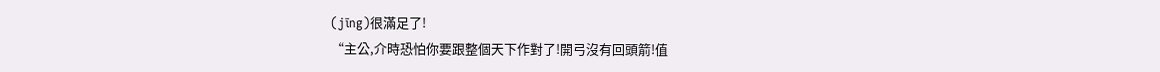(jīng)很滿足了!
“主公,介時恐怕你要跟整個天下作對了!開弓沒有回頭箭!值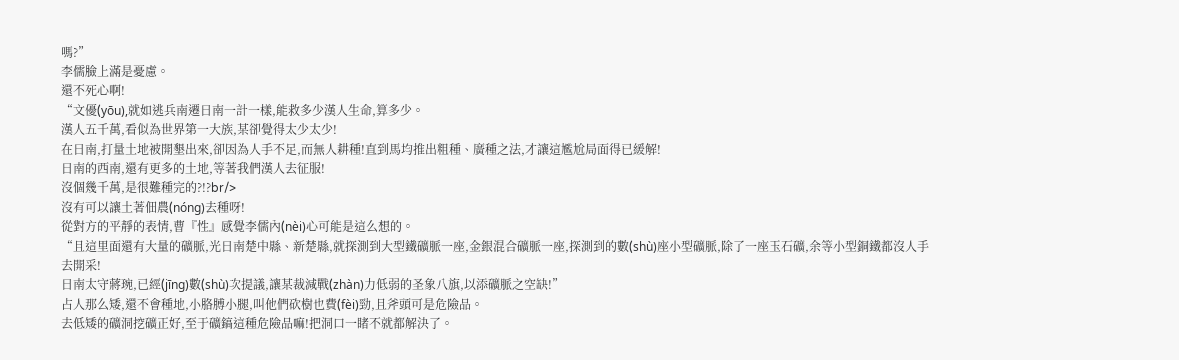嗎?”
李儒臉上滿是憂慮。
還不死心啊!
“文優(yōu),就如逃兵南遷日南一計一樣,能救多少漢人生命,算多少。
漢人五千萬,看似為世界第一大族,某卻覺得太少太少!
在日南,打量土地被開墾出來,卻因為人手不足,而無人耕種!直到馬均推出粗種、廣種之法,才讓這尷尬局面得已緩解!
日南的西南,還有更多的土地,等著我們漢人去征服!
沒個幾千萬,是很難種完的?!?br/>
沒有可以讓土著佃農(nóng)去種呀!
從對方的平靜的表情,曹『性』感覺李儒內(nèi)心可能是這么想的。
“且這里面還有大量的礦脈,光日南楚中縣、新楚縣,就探測到大型鐵礦脈一座,金銀混合礦脈一座,探測到的數(shù)座小型礦脈,除了一座玉石礦,余等小型銅鐵都沒人手去開采!
日南太守蔣琬,已經(jīng)數(shù)次提議,讓某裁減戰(zhàn)力低弱的圣象八旗,以添礦脈之空缺!”
占人那么矮,還不會種地,小胳膊小腿,叫他們砍樹也費(fèi)勁,且斧頭可是危險品。
去低矮的礦洞挖礦正好,至于礦鎬這種危險品嘛!把洞口一睹不就都解決了。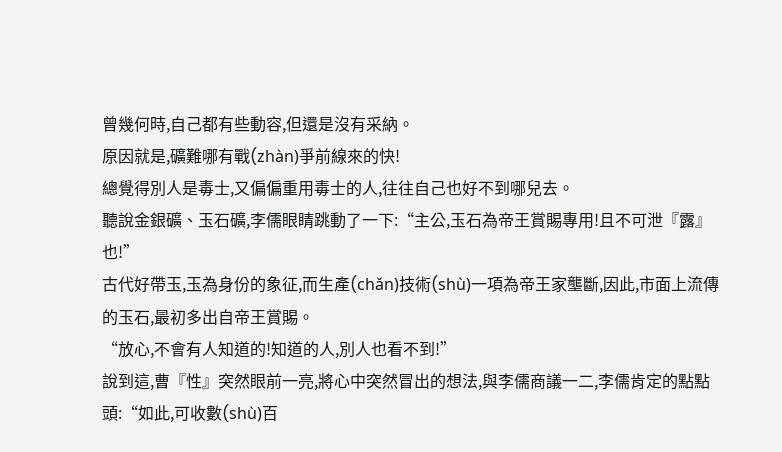曾幾何時,自己都有些動容,但還是沒有采納。
原因就是,礦難哪有戰(zhàn)爭前線來的快!
總覺得別人是毒士,又偏偏重用毒士的人,往往自己也好不到哪兒去。
聽說金銀礦、玉石礦,李儒眼睛跳動了一下:“主公,玉石為帝王賞賜專用!且不可泄『露』也!”
古代好帶玉,玉為身份的象征,而生產(chǎn)技術(shù)一項為帝王家壟斷,因此,市面上流傳的玉石,最初多出自帝王賞賜。
“放心,不會有人知道的!知道的人,別人也看不到!”
說到這,曹『性』突然眼前一亮,將心中突然冒出的想法,與李儒商議一二,李儒肯定的點點頭:“如此,可收數(shù)百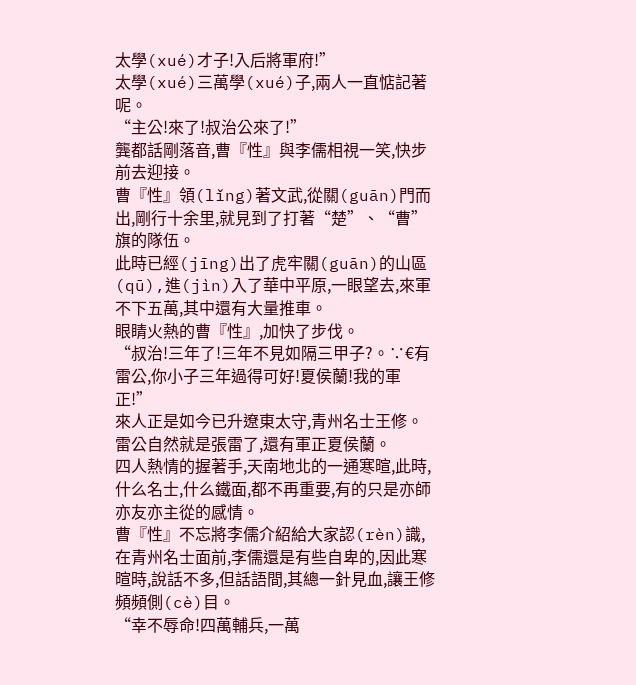太學(xué)才子!入后將軍府!”
太學(xué)三萬學(xué)子,兩人一直惦記著呢。
“主公!來了!叔治公來了!”
龔都話剛落音,曹『性』與李儒相視一笑,快步前去迎接。
曹『性』領(lǐng)著文武,從關(guān)門而出,剛行十余里,就見到了打著“楚”、“曹”旗的隊伍。
此時已經(jīng)出了虎牢關(guān)的山區(qū),進(jìn)入了華中平原,一眼望去,來軍不下五萬,其中還有大量推車。
眼睛火熱的曹『性』,加快了步伐。
“叔治!三年了!三年不見如隔三甲子?。∵€有雷公,你小子三年過得可好!夏侯蘭!我的軍正!”
來人正是如今已升遼東太守,青州名士王修。
雷公自然就是張雷了,還有軍正夏侯蘭。
四人熱情的握著手,天南地北的一通寒暄,此時,什么名士,什么鐵面,都不再重要,有的只是亦師亦友亦主從的感情。
曹『性』不忘將李儒介紹給大家認(rèn)識,在青州名士面前,李儒還是有些自卑的,因此寒暄時,說話不多,但話語間,其總一針見血,讓王修頻頻側(cè)目。
“幸不辱命!四萬輔兵,一萬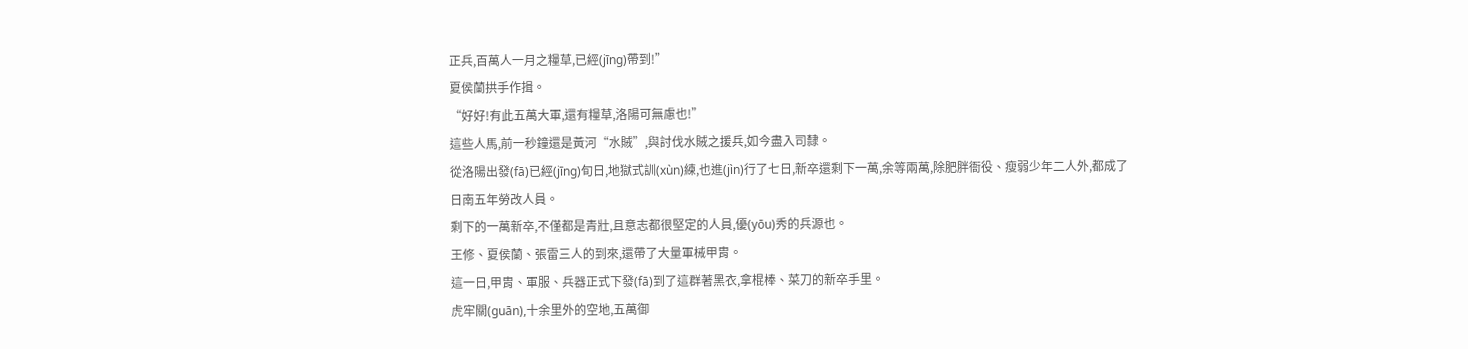正兵,百萬人一月之糧草,已經(jīng)帶到!”
夏侯蘭拱手作揖。
“好好!有此五萬大軍,還有糧草,洛陽可無慮也!”
這些人馬,前一秒鐘還是黃河“水賊”,與討伐水賊之援兵,如今盡入司隸。
從洛陽出發(fā)已經(jīng)旬日,地獄式訓(xùn)練,也進(jìn)行了七日,新卒還剩下一萬,余等兩萬,除肥胖衙役、瘦弱少年二人外,都成了日南五年勞改人員。
剩下的一萬新卒,不僅都是青壯,且意志都很堅定的人員,優(yōu)秀的兵源也。
王修、夏侯蘭、張雷三人的到來,還帶了大量軍械甲胄。
這一日,甲胄、軍服、兵器正式下發(fā)到了這群著黑衣,拿棍棒、菜刀的新卒手里。
虎牢關(guān),十余里外的空地,五萬御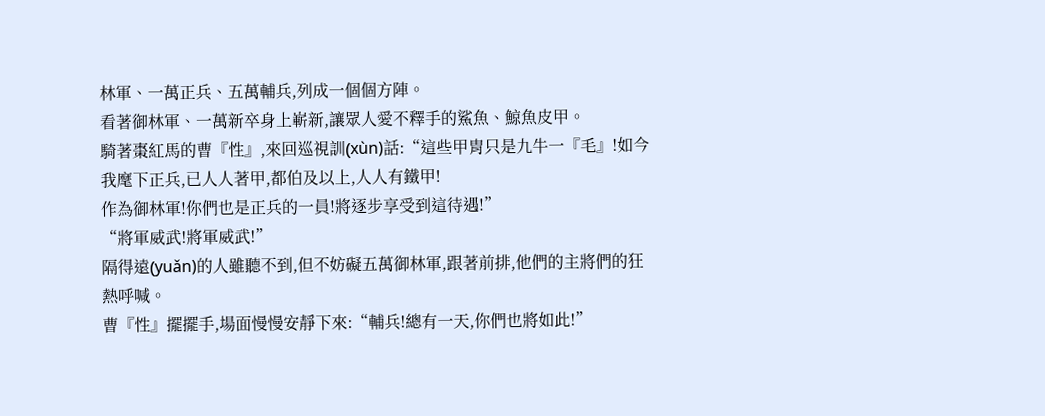林軍、一萬正兵、五萬輔兵,列成一個個方陣。
看著御林軍、一萬新卒身上嶄新,讓眾人愛不釋手的鯊魚、鯨魚皮甲。
騎著棗紅馬的曹『性』,來回巡視訓(xùn)話:“這些甲胄只是九牛一『毛』!如今我麾下正兵,已人人著甲,都伯及以上,人人有鐵甲!
作為御林軍!你們也是正兵的一員!將逐步享受到這待遇!”
“將軍威武!將軍威武!”
隔得遠(yuǎn)的人雖聽不到,但不妨礙五萬御林軍,跟著前排,他們的主將們的狂熱呼喊。
曹『性』擺擺手,場面慢慢安靜下來:“輔兵!總有一天,你們也將如此!”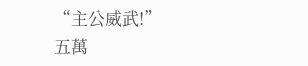“主公威武!”
五萬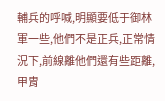輔兵的呼喊,明顯要低于御林軍一些,他們不是正兵,正常情況下,前線離他們還有些距離,甲胄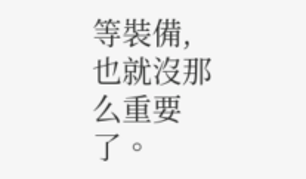等裝備,也就沒那么重要了。